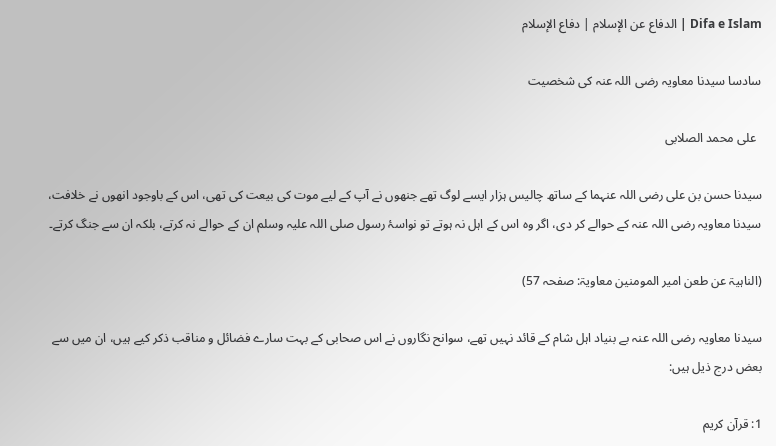Difa e Islam | الدفاع عن الإسلام | دفاع الإسلام

سادسا سیدنا معاویہ رضی اللہ عنہ کی شخصیت

  علی محمد الصلابی

سیدنا حسن بن علی رضی اللہ عنہما کے ساتھ چالیس ہزار ایسے لوگ تھے جنھوں نے آپ کے لیے موت کی بیعت کی تھی، اس کے باوجود انھوں نے خلافت، سیدنا معاویہ رضی اللہ عنہ کے حوالے کر دی، اگر وہ اس کے اہل نہ ہوتے تو نواسۂ رسول صلی اللہ علیہ وسلم ان کے حوالے نہ کرتے، بلکہ ان سے جنگ کرتے۔

(الناہیۃ عن طعن امیر المومنین معاویۃ: صفحہ 57)

سیدنا معاویہ رضی اللہ عنہ بے بنیاد اہل شام کے قائد نہیں تھے، سوانح نگاروں نے اس صحابی کے بہت سارے فضائل و مناقب ذکر کیے ہیں، ان میں سے بعض درج ذیل ہیں:

1: قرآن کریم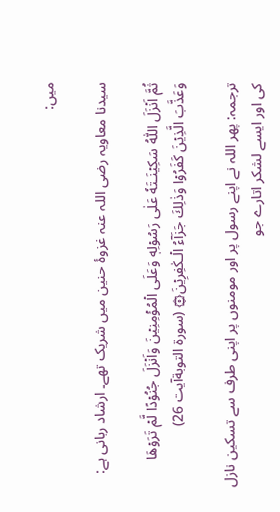میں:

سیدنا معاویہ رضی اللہ عنہ غزوۂ حنین میں شریک تھے۔ ارشاد ربانی ہے:

ثُمَّ اَنۡزَلَ اللّٰهُ سَكِيۡنَـتَهٗ عَلٰى رَسُوۡلِهٖ وَعَلَى الۡمُؤۡمِنِيۡنَ وَاَنۡزَلَ جُنُوۡدًا لَّمۡ تَرَوۡهَا‌ وَعَذَّبَ الَّذِيۡنَ كَفَرُوۡا‌ وَذٰلِكَ جَزَآءُ الۡـكٰفِرِيۡنَ۞ (سورۃ التوبةآیت 26)

ترجمہ: پھر اللہ نے اپنے رسول پر اور مومنوں پر اپنی طرف سے تسکین نازل کی اور ایسے لشکر اتارے جو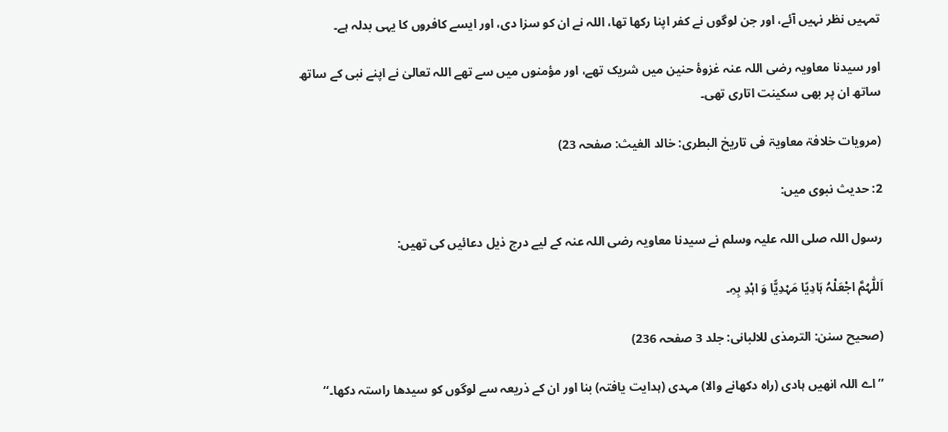تمہیں نظر نہیں آئے، اور جن لوگوں نے کفر اپنا رکھا تھا، اللہ نے ان کو سزا دی، اور ایسے کافروں کا یہی بدلہ ہے۔

اور سیدنا معاویہ رضی اللہ عنہ غزوۂ حنین میں شریک تھے، اور مؤمنوں میں سے تھے اللہ تعالیٰ نے اپنے نبی کے ساتھ ساتھ ان پر بھی سکینت اتاری تھی۔

(مرویات خلافۃ معاویۃ فی تاریخ البطری: خالد الغیث: صفحہ 23)

2: حدیث نبوی میں:

رسول اللہ صلی اللہ علیہ وسلم نے سیدنا معاویہ رضی اللہ عنہ کے لیے درج ذیل دعائیں کی تھیں:

اَللّٰہُمَّ اجْعَلْہُ ہَادِیًا مَہْدِیًّا وَ اہْدِ بِہِ۔

(صحیح سنن: الترمذی للالبانی: جلد 3 صفحہ 236)

’’اے اللہ انھیں ہادی (راہ دکھانے والا) مہدی (ہدایت یافتہ) بنا اور ان کے ذریعہ سے لوگوں کو سیدھا راستہ دکھا۔‘‘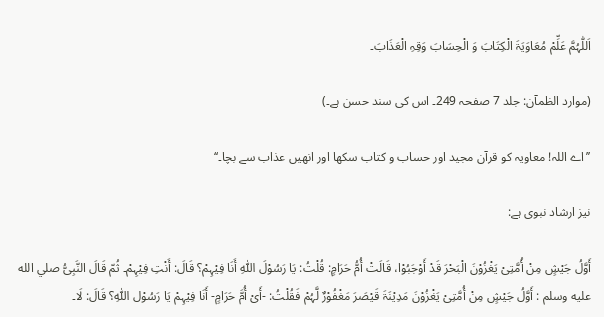اَللّٰہُمَّ عَلِّمْ مُعَاوَیَۃَ الْکِتَابَ وَ الْحِسَابَ وَقِہِ الْعَذَابَ۔

(موارد الظمآن: جلد 7 صفحہ 249۔ اس کی سند حسن ہے۔)

’’اے اللہ! معاویہ کو قرآن مجید اور حساب و کتاب سکھا اور انھیں عذاب سے بچا۔‘‘

نیز ارشاد نبوی ہے:

أَوَّلُ جَیْشٍ مِنْ أُمَّتِیْ یَغْزُوْنَ الْبَحْرَ قَدْ أَوْجَبُوْا، قَالَتْ أُمُّ حَرَامٍ: قُلْتُ: یَا رَسُوْلَ اللّٰہِ أَنَا فِیْہِمْ؟ قَالَ: أَنْتِ فِیْہِمْ۔ ثُمّ قَالَ النَّبِیُّ صلي الله عليه وسلم : أَوَّلُ جَیْشٍ مِنْ أُمَّتِیْ یَغْزُوْنَ مَدِیْنَۃَ قَیْصَرَ مَغْفُوْرٌ لَّہُمْ فَقُلْتُ: -أَیْ أُمَّ حَرَامٍ- أَنَا فِیْہِمْ یَا رَسُوْل اللّٰہِ؟ قَالَ: لَا۔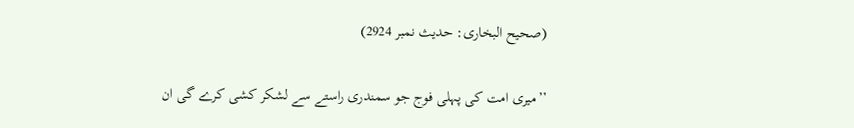(صحیح البخاری: حدیث نمبر 2924)

’’میری امت کی پہلی فوج جو سمندری راستے سے لشکر کشی کرے گی ان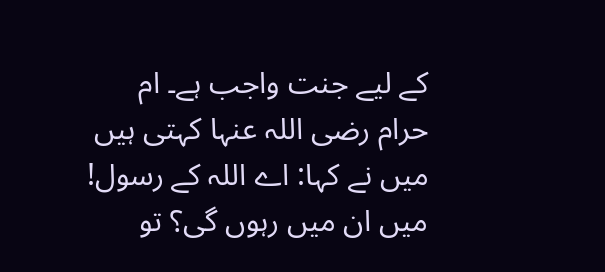کے لیے جنت واجب ہے۔ ام حرام رضی اللہ عنہا کہتی ہیں میں نے کہا: اے اللہ کے رسول! میں ان میں رہوں گی؟ تو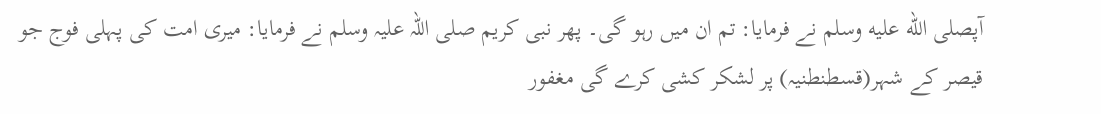آپصلى الله عليه وسلم نے فرمایا: تم ان میں رہو گی۔ پھر نبی کریم صلی اللہ علیہ وسلم نے فرمایا: میری امت کی پہلی فوج جو قیصر کے شہر(قسطنطنیہ) پر لشکر کشی کرے گی مغفور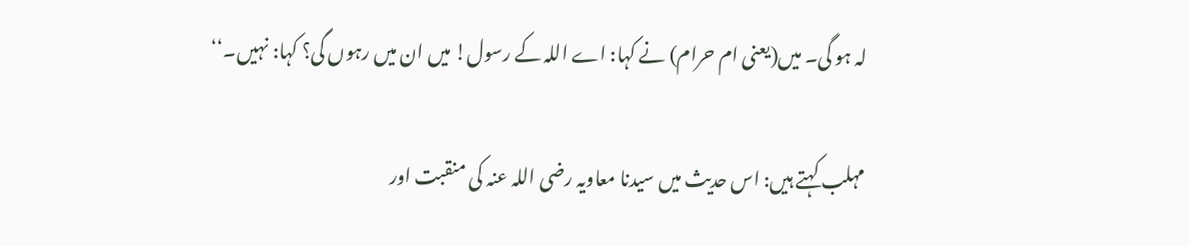لہ ہو گی۔ میں(یعنی ام حرام) نے کہا: اے اللہ کے رسول! میں ان میں رہوں گی؟ کہا: نہیں۔‘‘

مہلب کہتے ہیں: اس حدیث میں سیدنا معاویہ رضی اللہ عنہ کی منقبت اور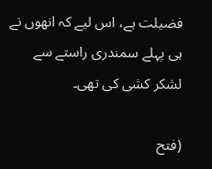فضیلت ہے، اس لیے کہ انھوں نے ہی پہلے سمندری راستے سے لشکر کشی کی تھی۔

(فتح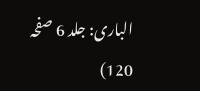الباری: جلد 6 صفحہ 120)